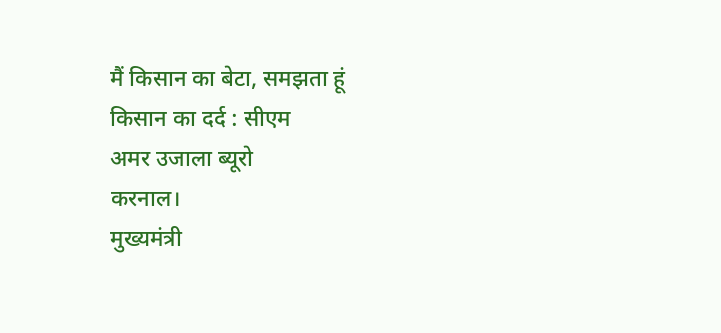मैं किसान का बेटा, समझता हूं किसान का दर्द : सीएम
अमर उजाला ब्यूरो
करनाल।
मुख्यमंत्री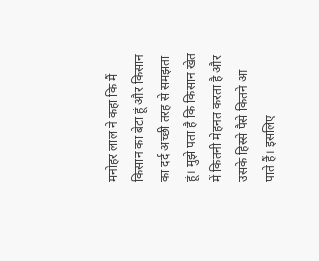मनोहर लाल ने कहा कि मैं किसान का बेटा हूं और किसान का दर्द अच्छी तरह से समझता हूं। मुझे पता है कि किसान खेत में कितनी मेहनत करता है और उसके हिस्से पैसे कितने आ पाते हैं। इसलिए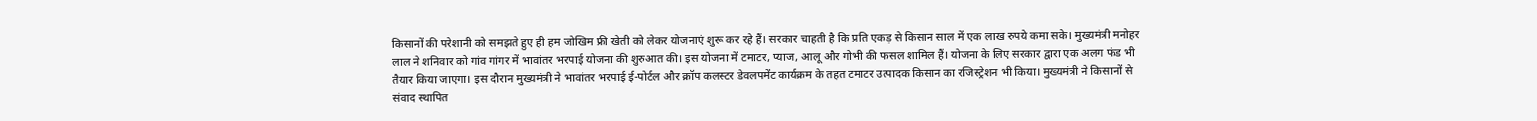किसानों की परेशानी को समझते हुए ही हम जोखिम फ्री खेती को लेकर योजनाएं शुरू कर रहे हैं। सरकार चाहती है कि प्रति एकड़ से किसान साल में एक लाख रुपये कमा सके। मुख्यमंत्री मनोहर लाल ने शनिवार को गांव गांगर में भावांतर भरपाई योजना की शुरुआत की। इस योजना में टमाटर, प्याज, आलू और गोभी की फसल शामिल हैं। योजना के लिए सरकार द्वारा एक अलग फंड भी तैयार किया जाएगा। इस दौरान मुख्यमंत्री ने भावांतर भरपाई ई-पोर्टल और क्रॉप कलस्टर डेवलपमेंट कार्यक्रम के तहत टमाटर उत्पादक किसान का रजिस्ट्रेशन भी किया। मुख्यमंत्री ने किसानों से संवाद स्थापित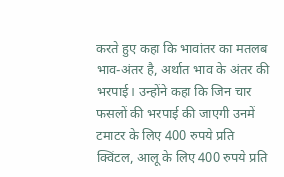करते हुए कहा कि भावांतर का मतलब भाव-अंतर है, अर्थात भाव के अंतर की भरपाई। उन्होंने कहा कि जिन चार फसलों की भरपाई की जाएगी उनमें टमाटर के लिए 400 रुपये प्रति क्विंटल, आलू के लिए 400 रुपये प्रति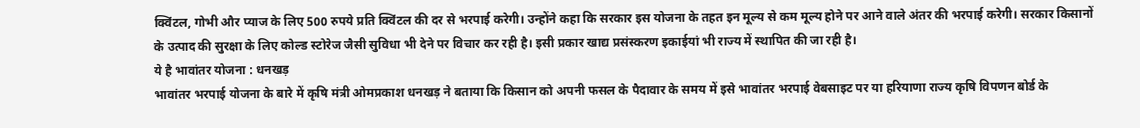क्विंटल, गोभी और प्याज के लिए 500 रुपये प्रति क्विंटल की दर से भरपाई करेगी। उन्होंने कहा कि सरकार इस योजना के तहत इन मूल्य से कम मूल्य होने पर आने वाले अंतर की भरपाई करेगी। सरकार किसानों के उत्पाद की सुरक्षा के लिए कोल्ड स्टोरेज जैसी सुविधा भी देने पर विचार कर रही है। इसी प्रकार खाद्य प्रसंस्करण इकाईयां भी राज्य में स्थापित की जा रही है।
ये है भावांतर योजना : धनखड़
भावांतर भरपाई योजना के बारे में कृषि मंत्री ओमप्रकाश धनखड़ ने बताया कि किसान को अपनी फसल के पैदावार के समय में इसे भावांतर भरपाई वेबसाइट पर या हरियाणा राज्य कृषि विपणन बोर्ड के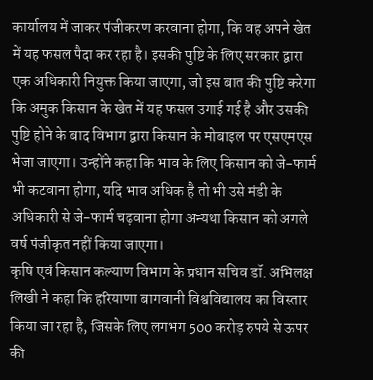कार्यालय में जाकर पंजीकरण करवाना होगा, कि वह अपने खेत में यह फसल पैदा कर रहा है। इसकी पुष्टि के लिए सरकार द्वारा एक अधिकारी नियुक्त किया जाएगा, जो इस बात की पुष्टि करेगा कि अमुक किसान के खेत में यह फसल उगाई गई है और उसकी पुष्टि होने के बाद विभाग द्वारा किसान के मोबाइल पर एसएमएस भेजा जाएगा। उन्होंने कहा कि भाव के लिए किसान को जे-फार्म भी कटवाना होगा, यदि भाव अधिक है तो भी उसे मंडी के अधिकारी से जे-फार्म चढ़वाना होगा अन्यथा किसान को अगले वर्ष पंजीकृत नहीं किया जाएगा।
कृषि एवं किसान कल्याण विभाग के प्रधान सचिव डॉ. अभिलक्ष लिखी ने कहा कि हरियाणा बागवानी विश्वविद्यालय का विस्तार किया जा रहा है, जिसके लिए लगभग 500 करोड़ रुपये से ऊपर की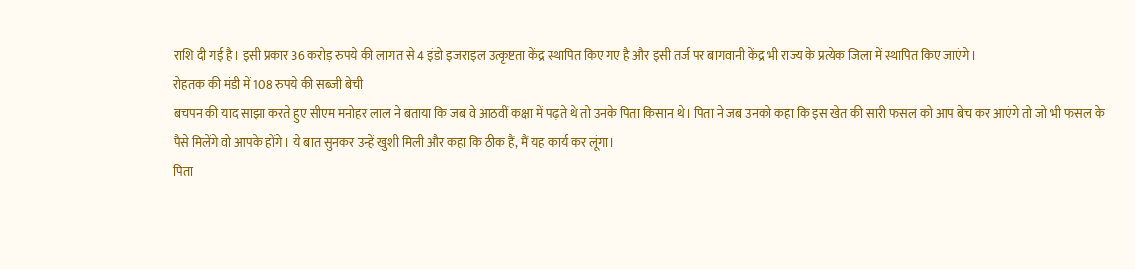राशि दी गई है। इसी प्रकार 36 करोड़ रुपये की लागत से 4 इंडो इजराइल उत्कृष्टता केंद्र स्थापित किए गए है और इसी तर्ज पर बागवानी केंद्र भी राज्य के प्रत्येक जिला में स्थापित किए जाएंगे।
रोहतक की मंडी में 108 रुपये की सब्जी बेची
बचपन की याद साझा करते हुए सीएम मनोहर लाल ने बताया कि जब वे आठवीं कक्षा में पढ़ते थे तो उनके पिता किसान थे। पिता ने जब उनको कहा कि इस खेत की सारी फसल को आप बेच कर आएंगे तो जो भी फसल के पैसे मिलेंगे वो आपके होंगे। ये बात सुनकर उन्हें खुशी मिली और कहा कि ठीक हैं, मैं यह कार्य कर लूंगा।
पिता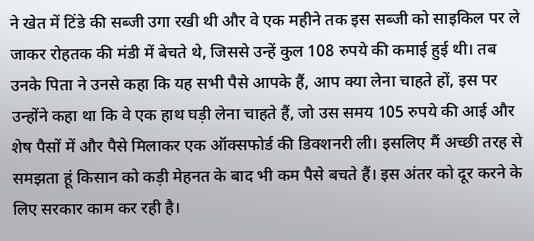ने खेत में टिंडे की सब्जी उगा रखी थी और वे एक महीने तक इस सब्जी को साइकिल पर ले जाकर रोहतक की मंडी में बेचते थे, जिससे उन्हें कुल 108 रुपये की कमाई हुई थी। तब उनके पिता ने उनसे कहा कि यह सभी पैसे आपके हैं, आप क्या लेना चाहते हों, इस पर उन्होंने कहा था कि वे एक हाथ घड़ी लेना चाहते हैं, जो उस समय 105 रुपये की आई और शेष पैसों में और पैसे मिलाकर एक ऑक्सफोर्ड की डिक्शनरी ली। इसलिए मैं अच्छी तरह से समझता हूं किसान को कड़ी मेहनत के बाद भी कम पैसे बचते हैं। इस अंतर को दूर करने के लिए सरकार काम कर रही है।